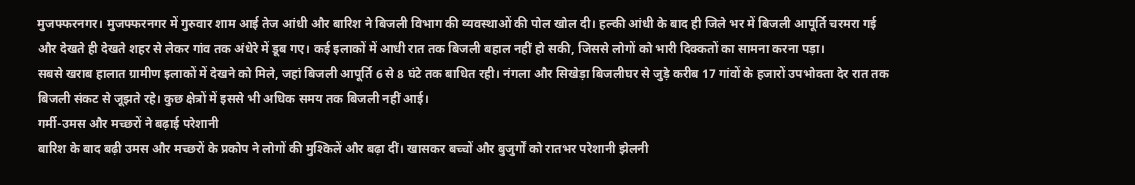मुजफ्फरनगर। मुजफ्फरनगर में गुरुवार शाम आई तेज आंधी और बारिश ने बिजली विभाग की व्यवस्थाओं की पोल खोल दी। हल्की आंधी के बाद ही जिले भर में बिजली आपूर्ति चरमरा गई और देखते ही देखते शहर से लेकर गांव तक अंधेरे में डूब गए। कई इलाकों में आधी रात तक बिजली बहाल नहीं हो सकी, जिससे लोगों को भारी दिक्कतों का सामना करना पड़ा।
सबसे खराब हालात ग्रामीण इलाकों में देखने को मिले, जहां बिजली आपूर्ति 6 से 8 घंटे तक बाधित रही। नंगला और सिखेड़ा बिजलीघर से जुड़े करीब 17 गांवों के हजारों उपभोक्ता देर रात तक बिजली संकट से जूझते रहे। कुछ क्षेत्रों में इससे भी अधिक समय तक बिजली नहीं आई।
गर्मी-उमस और मच्छरों ने बढ़ाई परेशानी
बारिश के बाद बढ़ी उमस और मच्छरों के प्रकोप ने लोगों की मुश्किलें और बढ़ा दीं। खासकर बच्चों और बुजुर्गों को रातभर परेशानी झेलनी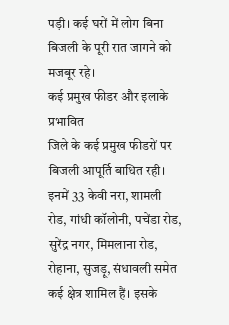पड़ी। कई घरों में लोग बिना बिजली के पूरी रात जागने को मजबूर रहे।
कई प्रमुख फीडर और इलाके प्रभावित
जिले के कई प्रमुख फीडरों पर बिजली आपूर्ति बाधित रही। इनमें 33 केवी नरा, शामली रोड, गांधी कॉलोनी, पचेंडा रोड, सुरेंद्र नगर, मिमलाना रोड, रोहाना, सुजड़ू, संधावली समेत कई क्षेत्र शामिल हैं। इसके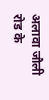अलावा जौली रोड के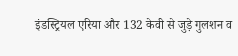इंडस्ट्रियल एरिया और 132 केवी से जुड़े गुलशन व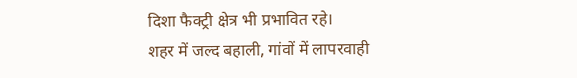दिशा फैक्ट्री क्षेत्र भी प्रभावित रहे।
शहर में जल्द बहाली, गांवों में लापरवाही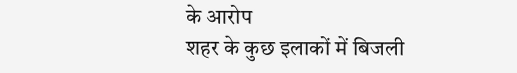के आरोप
शहर के कुछ इलाकों में बिजली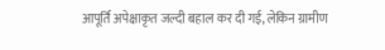आपूर्ति अपेक्षाकृत जल्दी बहाल कर दी गई, लेकिन ग्रामीण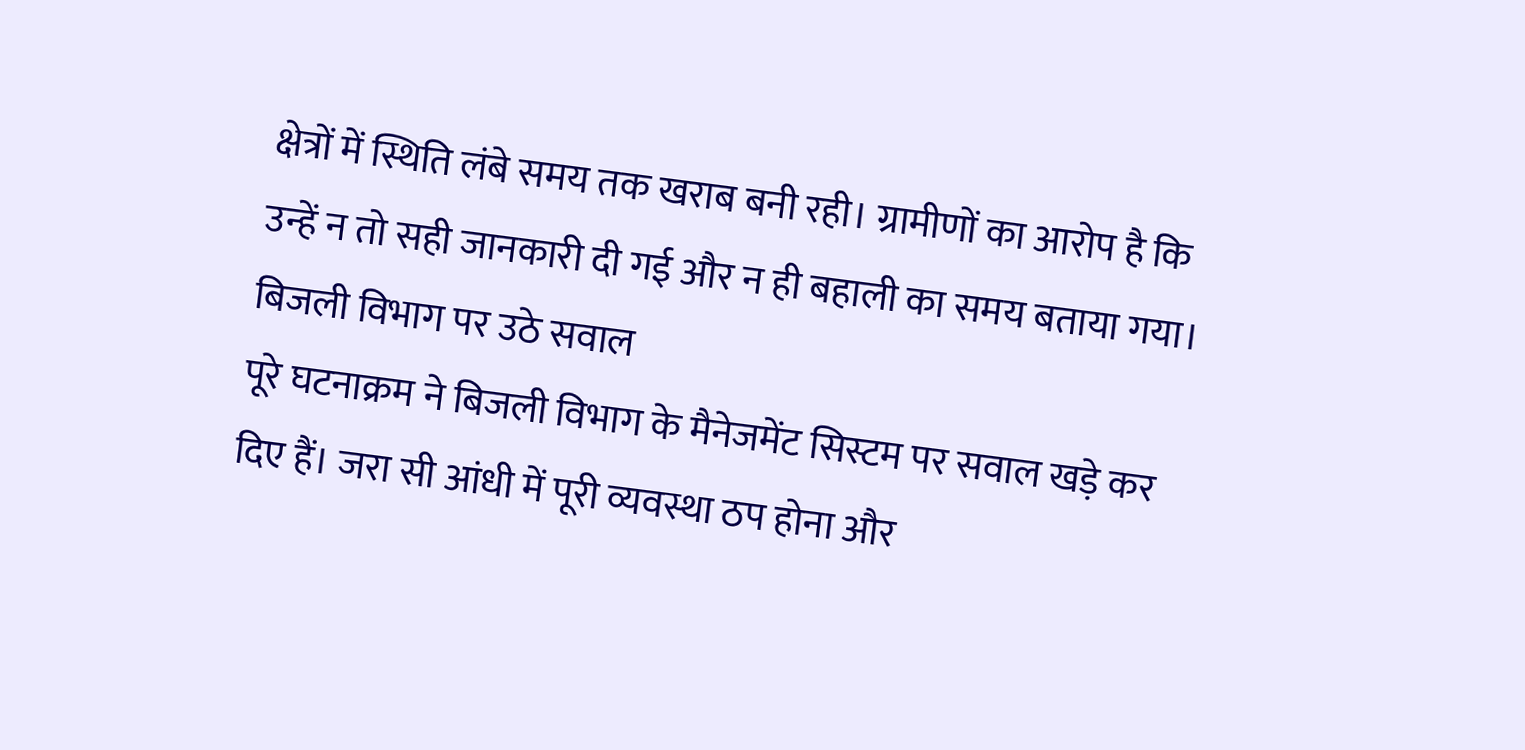क्षेत्रों में स्थिति लंबे समय तक खराब बनी रही। ग्रामीणों का आरोप है कि उन्हें न तो सही जानकारी दी गई और न ही बहाली का समय बताया गया।
बिजली विभाग पर उठे सवाल
पूरे घटनाक्रम ने बिजली विभाग के मैनेजमेंट सिस्टम पर सवाल खड़े कर दिए हैं। जरा सी आंधी में पूरी व्यवस्था ठप होना और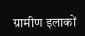ग्रामीण इलाकों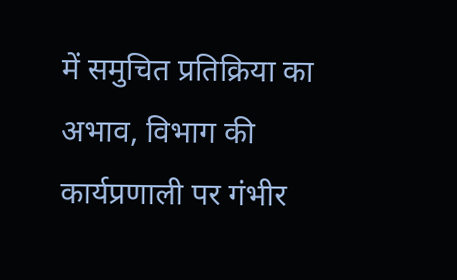में समुचित प्रतिक्रिया का अभाव, विभाग की कार्यप्रणाली पर गंभीर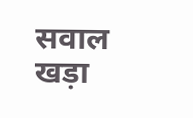सवाल खड़ा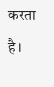करता है।